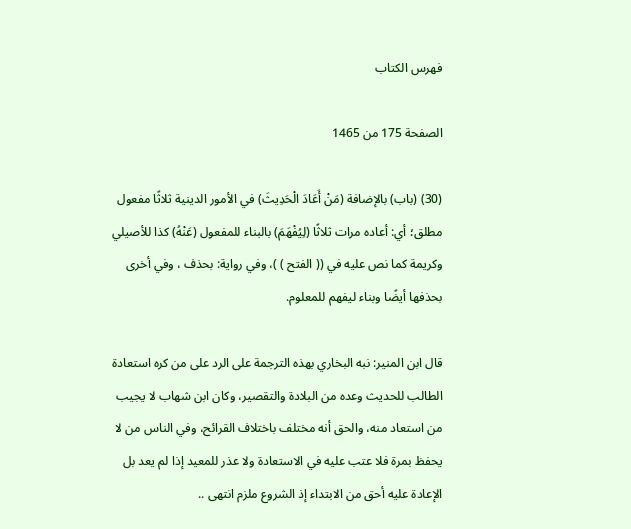فهرس الكتاب

الصفحة 175 من 1465

(30) (باب) بالإضافة (مَنْ أَعَادَ الْحَدِيثَ) في الأمور الدينية ثلاثًا مفعول مطلق؛ أي: أعاده مرات ثلاثًا (لِيُفْهَمَ) بالبناء للمفعول (عَنْهُ) كذا للأصيلي وكريمة كما نص عليه في (( الفتح ) )، وفي رواية: بحذف ، وفي أخرى بحذفها أيضًا وبناء ليفهم للمعلوم.

قال ابن المنير: نبه البخاري بهذه الترجمة على الرد على من كره استعادة الطالب للحديث وعده من البلادة والتقصير، وكان ابن شهاب لا يجيب من استعاد منه، والحق أنه مختلف باختلاف القرائح، وفي الناس من لا يحفظ بمرة فلا عتب عليه في الاستعادة ولا عذر للمعيد إذا لم يعد بل الإعادة عليه أحق من الابتداء إذ الشروع ملزم انتهى ..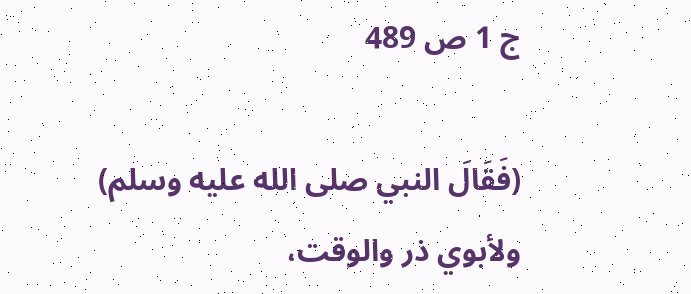ج 1 ص 489

(فَقَالَ النبي صلى الله عليه وسلم) ولأبوي ذر والوقت،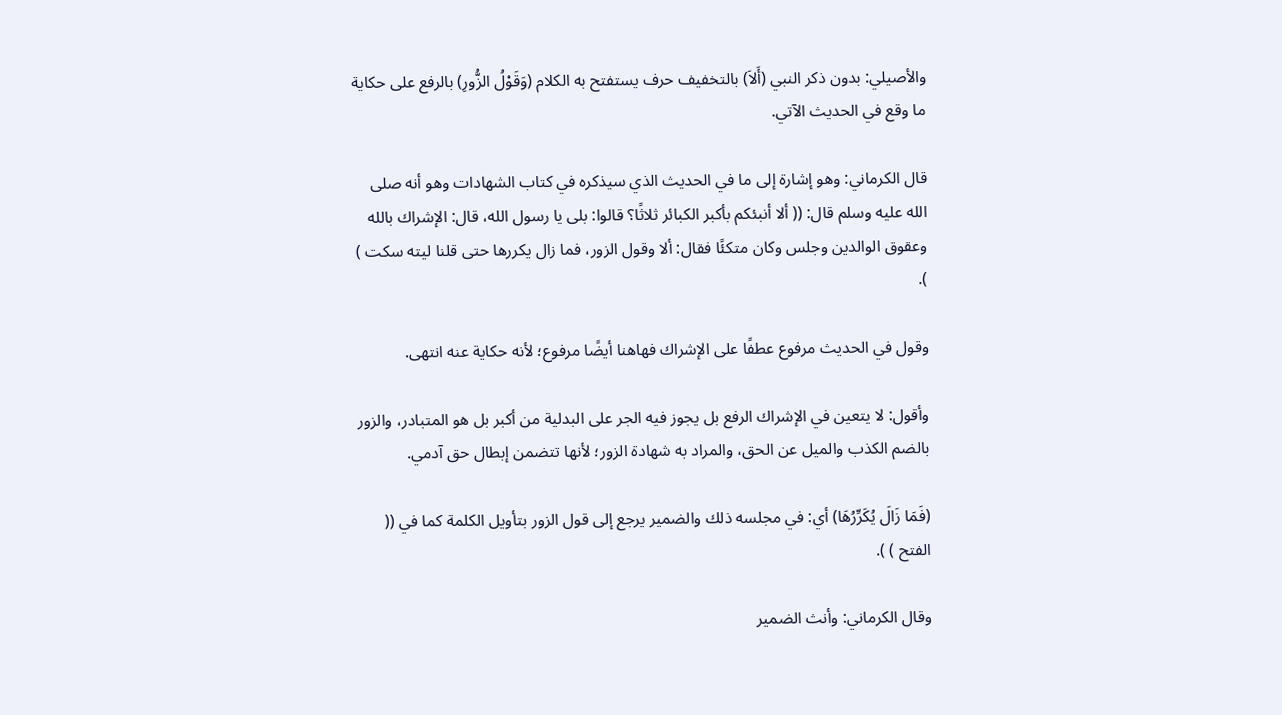والأصيلي: بدون ذكر النبي (أَلاَ) بالتخفيف حرف يستفتح به الكلام (وَقَوْلُ الزُّورِ) بالرفع على حكاية ما وقع في الحديث الآتي.

قال الكرماني: وهو إشارة إلى ما في الحديث الذي سيذكره في كتاب الشهادات وهو أنه صلى الله عليه وسلم قال: (( ألا أنبئكم بأكبر الكبائر ثلاثًا؟ قالوا: بلى يا رسول الله، قال: الإشراك بالله وعقوق الوالدين وجلس وكان متكئًا فقال: ألا وقول الزور، فما زال يكررها حتى قلنا ليته سكت ) ).

وقول في الحديث مرفوع عطفًا على الإشراك فهاهنا أيضًا مرفوع؛ لأنه حكاية عنه انتهى.

وأقول: لا يتعين في الإشراك الرفع بل يجوز فيه الجر على البدلية من أكبر بل هو المتبادر، والزور بالضم الكذب والميل عن الحق، والمراد به شهادة الزور؛ لأنها تتضمن إبطال حق آدمي.

(فَمَا زَالَ يُكَرِّرُهَا) أي: في مجلسه ذلك والضمير يرجع إلى قول الزور بتأويل الكلمة كما في (( الفتح ) ).

وقال الكرماني: وأنث الضمير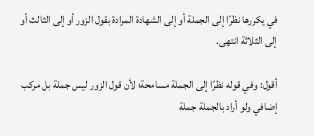في يكررها نظرًا إلى الجملة أو إلى الشهادة المرادة بقول الزور أو إلى الثالث أو إلى الثلاثة انتهى.

أقول: وفي قوله نظرًا إلى الجملة مسامحة؛ لأن قول الزور ليس جملة بل مركب إضافي ولو أراد بالجملة جملة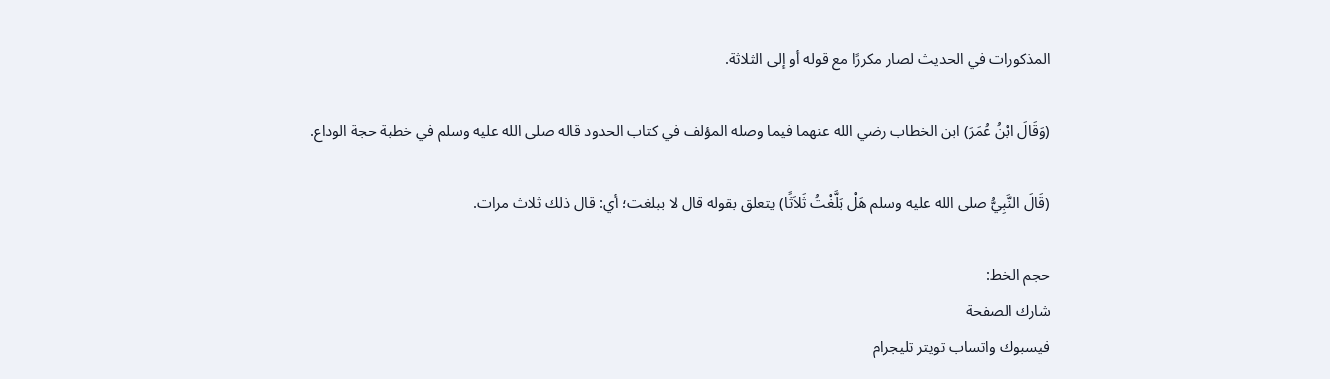المذكورات في الحديث لصار مكررًا مع قوله أو إلى الثلاثة.

(وَقَالَ ابْنُ عُمَرَ) ابن الخطاب رضي الله عنهما فيما وصله المؤلف في كتاب الحدود قاله صلى الله عليه وسلم في خطبة حجة الوداع.

(قَالَ النَّبِيُّ صلى الله عليه وسلم هَلْ بَلَّغْتُ ثَلاَثًا) يتعلق بقوله قال لا ببلغت؛ أي: قال ذلك ثلاث مرات.

حجم الخط:
شارك الصفحة
فيسبوك واتساب تويتر تليجرام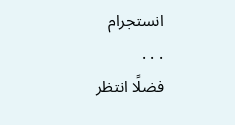انستجرام
. . .
فضلًا انتظر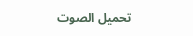تحميل الصوت